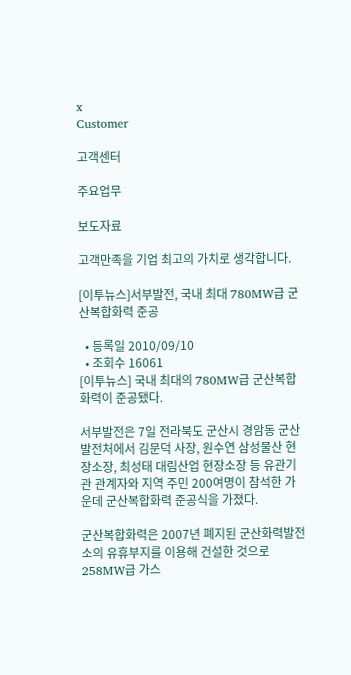x
Customer

고객센터

주요업무

보도자료

고객만족을 기업 최고의 가치로 생각합니다.

[이투뉴스]서부발전, 국내 최대 780MW급 군산복합화력 준공

  • 등록일 2010/09/10
  • 조회수 16061
[이투뉴스] 국내 최대의 780MW급 군산복합화력이 준공됐다.

서부발전은 7일 전라북도 군산시 경암동 군산발전처에서 김문덕 사장, 원수연 삼성물산 현장소장, 최성태 대림산업 현장소장 등 유관기관 관계자와 지역 주민 200여명이 참석한 가운데 군산복합화력 준공식을 가졌다.

군산복합화력은 2007년 폐지된 군산화력발전소의 유휴부지를 이용해 건설한 것으로 258MW급 가스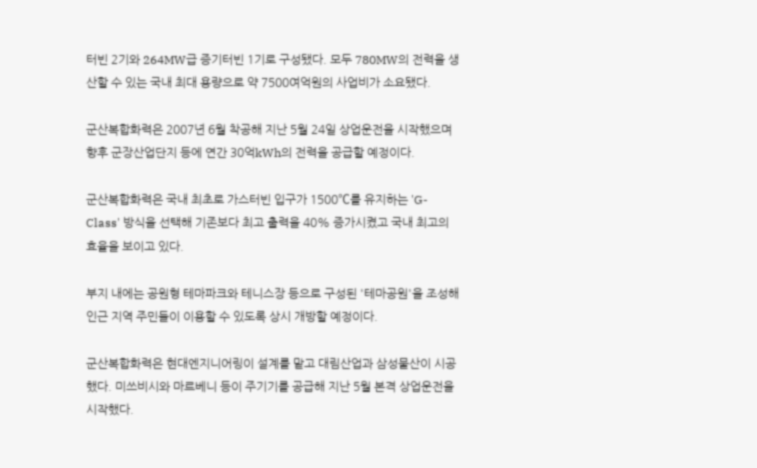터빈 2기와 264MW급 증기터빈 1기로 구성됐다. 모두 780MW의 전력을 생산할 수 있는 국내 최대 용량으로 약 7500여억원의 사업비가 소요됐다.

군산복합화력은 2007년 6월 착공해 지난 5월 24일 상업운전을 시작했으며 향후 군장산업단지 등에 연간 30억kWh의 전력을 공급할 예정이다.

군산복합화력은 국내 최초로 가스터빈 입구가 1500℃를 유지하는 'G-Class' 방식을 선택해 기존보다 최고 출력을 40% 증가시켰고 국내 최고의 효율을 보이고 있다.

부지 내에는 공원형 테마파크와 테니스장 등으로 구성된 '테마공원'을 조성해 인근 지역 주민들이 이용할 수 있도록 상시 개방할 예정이다.

군산복합화력은 현대엔지니어링이 설계를 맡고 대림산업과 삼성물산이 시공했다. 미쓰비시와 마르베니 등이 주기기를 공급해 지난 5월 본격 상업운전을 시작했다.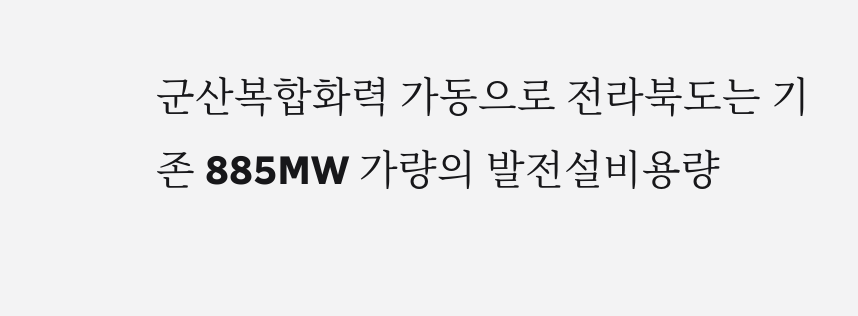군산복합화력 가동으로 전라북도는 기존 885MW 가량의 발전설비용량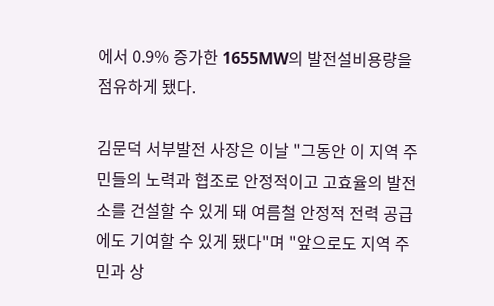에서 0.9% 증가한 1655MW의 발전설비용량을 점유하게 됐다.

김문덕 서부발전 사장은 이날 "그동안 이 지역 주민들의 노력과 협조로 안정적이고 고효율의 발전소를 건설할 수 있게 돼 여름철 안정적 전력 공급에도 기여할 수 있게 됐다"며 "앞으로도 지역 주민과 상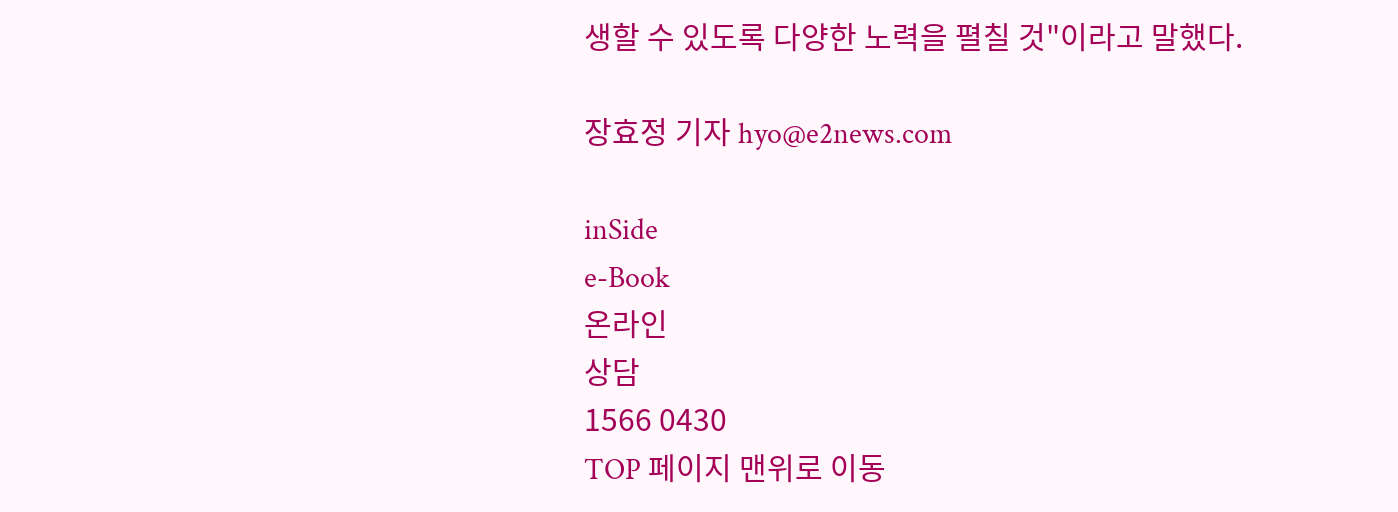생할 수 있도록 다양한 노력을 펼칠 것"이라고 말했다.

장효정 기자 hyo@e2news.com

inSide
e-Book
온라인
상담
1566 0430
TOP 페이지 맨위로 이동